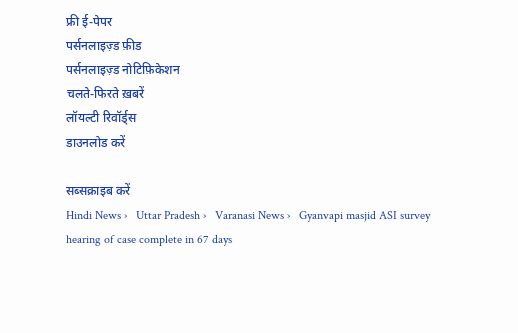फ्री ई-पेपर
पर्सनलाइज़्ड फ़ीड
पर्सनलाइज़्ड नोटिफ़िकेशन
चलते-फिरते ख़बरें
लॉयल्टी रिवॉर्ड्स
डाउनलोड करें

सब्सक्राइब करें
Hindi News ›   Uttar Pradesh ›   Varanasi News ›   Gyanvapi masjid ASI survey hearing of case complete in 67 days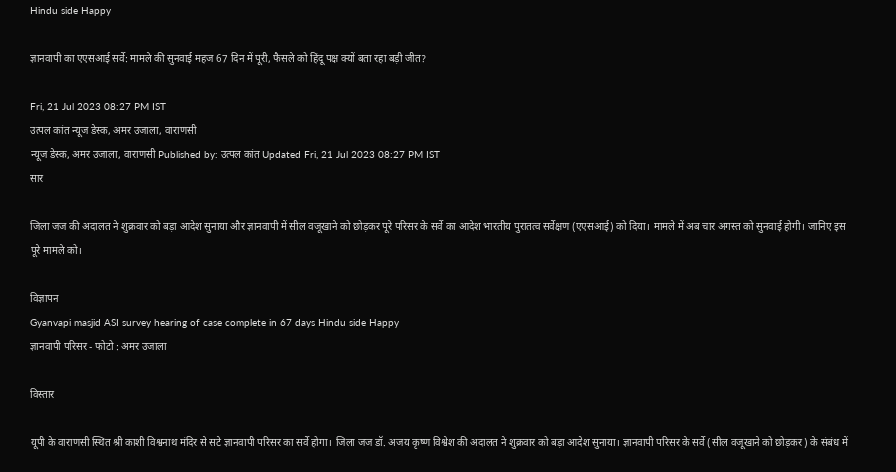Hindu side Happy

ज्ञानवापी का एएसआई सर्वे: मामले की सुनवाई महज 67 दिन में पूरी, फैसले को हिंदू पक्ष क्यों बता रहा बड़ी जीत?

Fri, 21 Jul 2023 08:27 PM IST
उत्पल कांत न्यूज डेस्क, अमर उजाला, वाराणसी
न्यूज डेस्क, अमर उजाला, वाराणसी Published by: उत्पल कांत Updated Fri, 21 Jul 2023 08:27 PM IST
सार

जिला जज की अदालत ने शुक्रवार को बड़ा आदेश सुनाया और ज्ञानवापी में सील वजूखाने को छोड़कर पूरे परिसर के सर्वे का आदेश भारतीय पुरातत्व सर्वेक्षण (एएसआई) को दिया। मामले में अब चार अगस्त को सुनवाई होगी। जानिए इस पूरे मामले को।

विज्ञापन
Gyanvapi masjid ASI survey hearing of case complete in 67 days Hindu side Happy
ज्ञानवापी परिसर - फोटो : अमर उजाला

विस्तार

यूपी के वाराणसी स्थित श्री काशी विश्वनाथ मंदिर से सटे ज्ञानवापी परिसर का सर्वे होगा। जिला जज डॉ. अजय कृष्ण विश्वेश की अदालत ने शुक्रवार को बड़ा आदेश सुनाया। ज्ञानवापी परिसर के सर्वे (सील वजूखाने को छोड़कर) के संबंध में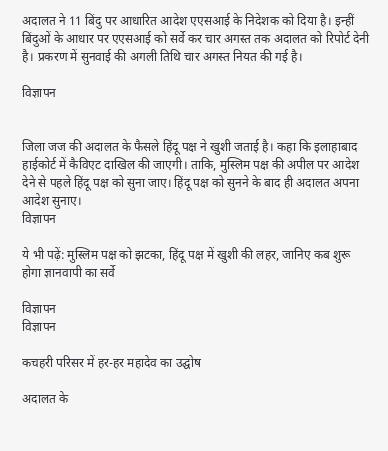अदालत ने 11 बिंदु पर आधारित आदेश एएसआई के निदेशक को दिया है। इन्हीं बिंदुओं के आधार पर एएसआई को सर्वे कर चार अगस्त तक अदालत को रिपोर्ट देनी है। प्रकरण में सुनवाई की अगली तिथि चार अगस्त नियत की गई है।

विज्ञापन


जिला जज की अदालत के फैसले हिंदू पक्ष ने खुशी जताई है। कहा कि इलाहाबाद हाईकोर्ट में कैविएट दाखिल की जाएगी। ताकि, मुस्लिम पक्ष की अपील पर आदेश देने से पहले हिंदू पक्ष को सुना जाए। हिंदू पक्ष को सुनने के बाद ही अदालत अपना आदेश सुनाए।
विज्ञापन

ये भी पढ़ें: मुस्लिम पक्ष को झटका, हिंदू पक्ष में खुशी की लहर, जानिए कब शुरू होगा ज्ञानवापी का सर्वे

विज्ञापन
विज्ञापन

कचहरी परिसर में हर-हर महादेव का उद्घोष

अदालत के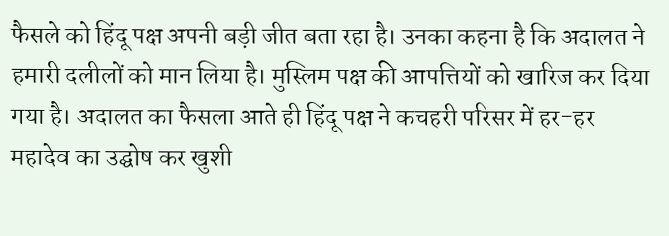फैसले को हिंदू पक्ष अपनी बड़ी जीत बता रहा है। उनका कहना है कि अदालत ने हमारी दलीलों को मान लिया है। मुस्लिम पक्ष की आपत्तियों को खारिज कर दिया गया है। अदालत का फैसला आते ही हिंदू पक्ष ने कचहरी परिसर में हर-हर महादेव का उद्घोष कर खुशी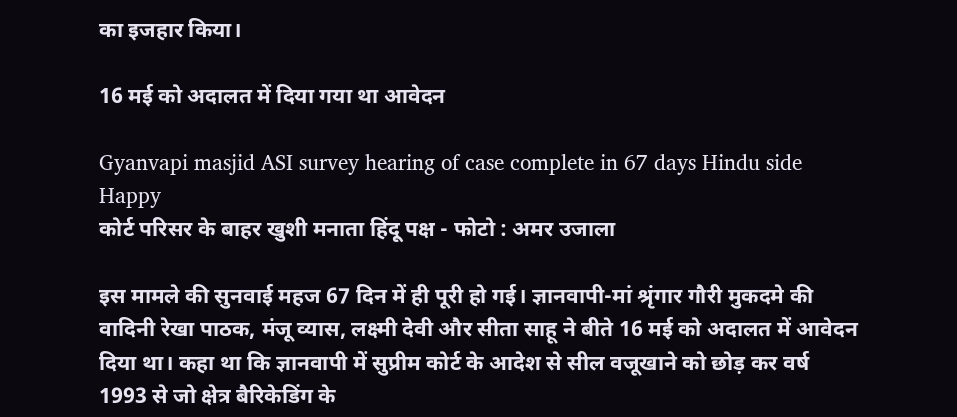का इजहार किया।

16 मई को अदालत में दिया गया था आवेदन

Gyanvapi masjid ASI survey hearing of case complete in 67 days Hindu side Happy
कोर्ट परिसर के बाहर खुशी मनाता हिंदू पक्ष - फोटो : अमर उजाला

इस मामले की सुनवाई महज 67 दिन में ही पूरी हो गई। ज्ञानवापी-मां श्रृंगार गौरी मुकदमे की वादिनी रेखा पाठक, मंजू व्यास, लक्ष्मी देवी और सीता साहू ने बीते 16 मई को अदालत में आवेदन दिया था। कहा था कि ज्ञानवापी में सुप्रीम कोर्ट के आदेश से सील वजूखाने को छोड़ कर वर्ष 1993 से जो क्षेत्र बैरिकेडिंग के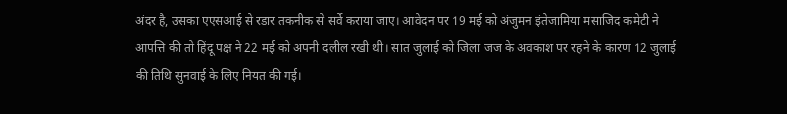अंदर है, उसका एएसआई से रडार तकनीक से सर्वे कराया जाए। आवेदन पर 19 मई को अंजुमन इंतेजामिया मसाजिद कमेटी ने आपत्ति की तो हिंदू पक्ष ने 22 मई को अपनी दलील रखी थी। सात जुलाई को जिला जज के अवकाश पर रहने के कारण 12 जुलाई की तिथि सुनवाई के लिए नियत की गई।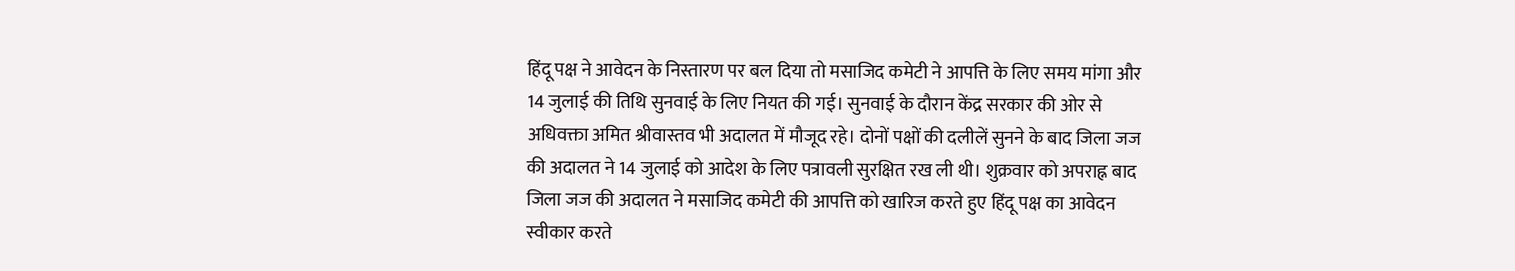हिंदू पक्ष ने आवेदन के निस्तारण पर बल दिया तो मसाजिद कमेटी ने आपत्ति के लिए समय मांगा और 14 जुलाई की तिथि सुनवाई के लिए नियत की गई। सुनवाई के दौरान केंद्र सरकार की ओर से अधिवक्ता अमित श्रीवास्तव भी अदालत में मौजूद रहे। दोनों पक्षों की दलीलें सुनने के बाद जिला जज की अदालत ने 14 जुलाई को आदेश के लिए पत्रावली सुरक्षित रख ली थी। शुक्रवार को अपराह्न बाद जिला जज की अदालत ने मसाजिद कमेटी की आपत्ति को खारिज करते हुए हिंदू पक्ष का आवेदन स्वीकार करते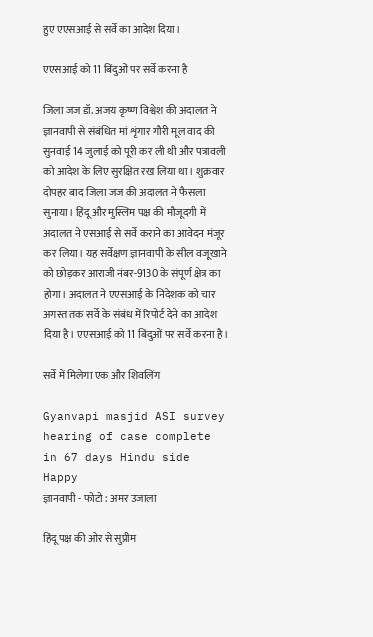हुए एएसआई से सर्वे का आदेश दिया।

एएसआई को 11 बिंदुओं पर सर्वे करना है

जिला जज डॉ. अजय कृष्ण विश्वेश की अदालत ने ज्ञानवापी से संबंधित मां शृंगार गौरी मूल वाद की सुनवाई 14 जुलाई को पूरी कर ली थी और पत्रावली को आदेश के लिए सुरक्षित रख लिया था। शुक्रवार दोपहर बाद जिला जज की अदालत ने फैसला सुनाया। हिंदू और मुस्लिम पक्ष की मौजूदगी में अदालत ने एसआई से सर्वे कराने का आवेदन मंजूर कर लिया। यह सर्वेक्षण ज्ञानवापी के सील वजूखाने को छोड़कर आराजी नंबर-9130 के संपूर्ण क्षेत्र का होगा। अदालत ने एएसआई के निदेशक को चार अगस्त तक सर्वे के संबंध में रिपोर्ट देने का आदेश दिया है। एएसआई को 11 बिंदुओं पर सर्वे करना है।

सर्वे में मिलेगा एक और शिवलिंग

Gyanvapi masjid ASI survey hearing of case complete in 67 days Hindu side Happy
ज्ञानवापी - फोटो : अमर उजाला

हिंदू पक्ष की ओर से सुप्रीम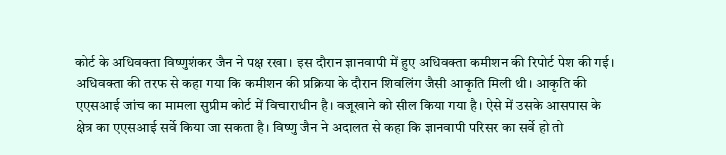कोर्ट के अधिवक्ता विष्णुशंकर जैन ने पक्ष रखा। इस दौरान ज्ञानवापी में हुए अधिवक्ता कमीशन की रिपोर्ट पेश की गई। अधिवक्ता की तरफ से कहा गया कि कमीशन की प्रक्रिया के दौरान शिवलिंग जैसी आकृति मिली थी। आकृति की एएसआई जांच का मामला सुप्रीम कोर्ट में विचाराधीन है। वजूखाने को सील किया गया है। ऐसे में उसके आसपास के क्षेत्र का एएसआई सर्वे किया जा सकता है। विष्णु जैन ने अदालत से कहा कि ज्ञानवापी परिसर का सर्वे हो तो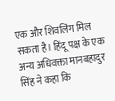एक और शिवलिंग मिल सकता है। हिंदू पक्ष के एक अन्य अधिवक्ता मानबहादुर सिंह ने कहा कि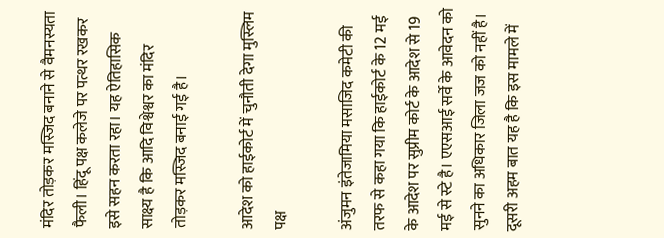मंदिर तोड़कर मस्जिद बनाने से वैमनस्यता फैली। हिंदू पक्ष कलेजे पर पत्थर रखकर इसे सहन करता रहा। यह ऐतिहासिक साक्ष्य है कि आदि विश्वेश्वर का मंदिर तोड़कर मस्जिद बनाई गई है।

आदेश को हाईकोर्ट में चुनौती देगा मुस्लिम पक्ष

अंजुमन इंतेजामिया मसाजिद कमेटी की तरफ से कहा गया कि हाईकोर्ट के 12 मई के आदेश पर सुप्रीम कोर्ट के आदेश से 19 मई से स्टे है। एएसआई सर्वे के आवेदन को सुनने का अधिकार जिला जज को नहीं है। दूसरी अहम बात यह है कि इस मामले में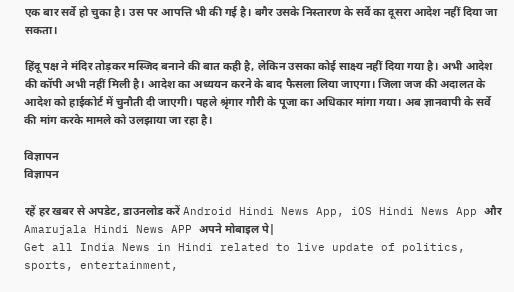एक बार सर्वे हो चुका है। उस पर आपत्ति भी की गई है। बगैर उसके निस्तारण के सर्वे का दूसरा आदेश नहीं दिया जा सकता।

हिंदू पक्ष ने मंदिर तोड़कर मस्जिद बनाने की बात कही है, लेकिन उसका कोई साक्ष्य नहीं दिया गया है। अभी आदेश की कॉपी अभी नहीं मिली है। आदेश का अध्ययन करने के बाद फैसला लिया जाएगा। जिला जज की अदालत के आदेश को हाईकोर्ट में चुनौती दी जाएगी। पहले श्रृंगार गौरी के पूजा का अधिकार मांगा गया। अब ज्ञानवापी के सर्वे की मांग करके मामले को उलझाया जा रहा है।

विज्ञापन
विज्ञापन

रहें हर खबर से अपडेट, डाउनलोड करें Android Hindi News App, iOS Hindi News App और Amarujala Hindi News APP अपने मोबाइल पे|
Get all India News in Hindi related to live update of politics, sports, entertainment,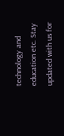technology and education etc. Stay updated with us for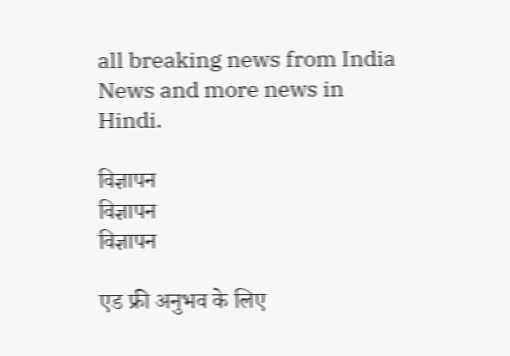all breaking news from India News and more news in Hindi.

विज्ञापन
विज्ञापन
विज्ञापन

एड फ्री अनुभव के लिए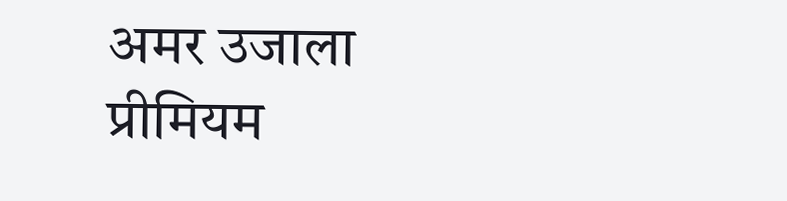अमर उजाला प्रीमियम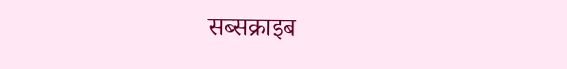सब्सक्राइब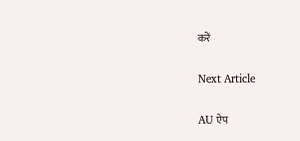करें

Next Article

AU ऐप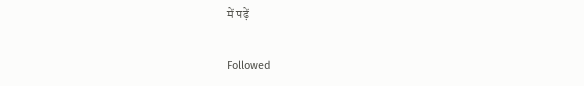में पढ़ें

Followed